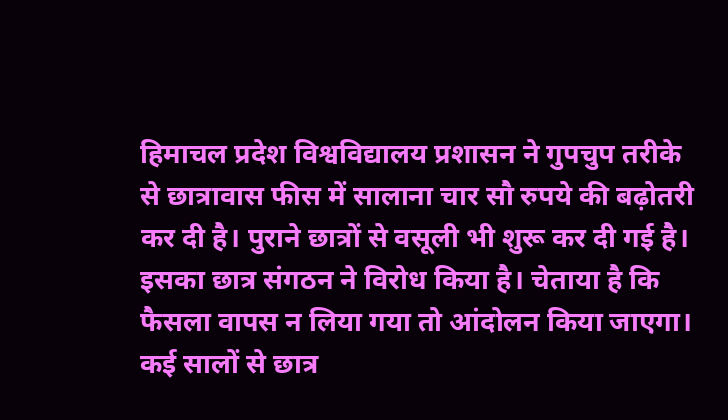हिमाचल प्रदेश विश्वविद्यालय प्रशासन ने गुपचुप तरीके से छात्रावास फीस में सालाना चार सौ रुपये की बढ़ोतरी कर दी है। पुराने छात्रों से वसूली भी शुरू कर दी गई है। इसका छात्र संगठन ने विरोध किया है। चेताया है कि फैसला वापस न लिया गया तो आंदोलन किया जाएगा। कई सालों से छात्र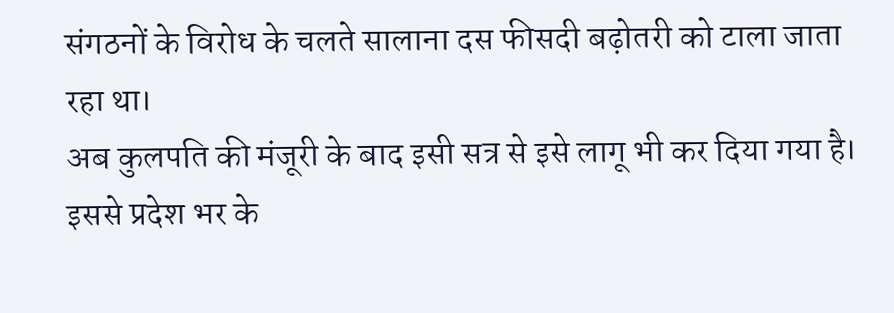संगठनों के विरोध के चलते सालाना दस फीसदी बढ़ोतरी को टाला जाता रहा था।
अब कुलपति की मंजूरी के बाद इसी सत्र से इसे लागू भी कर दिया गया है। इससे प्रदेश भर के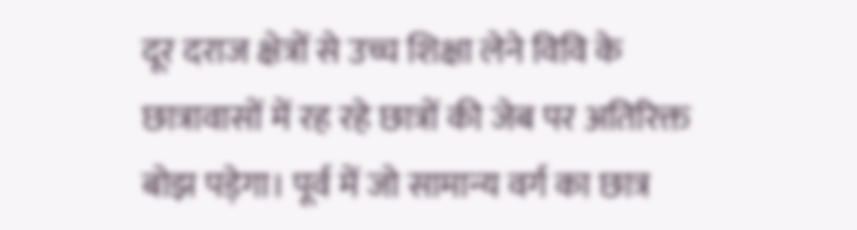दूर दराज क्षेत्रों से उच्च शिक्षा लेने विवि के छात्रावासों में रह रहे छात्रों की जेब पर अतिरिक्त बोझ पड़ेगा। पूर्व में जो सामान्य वर्ग का छात्र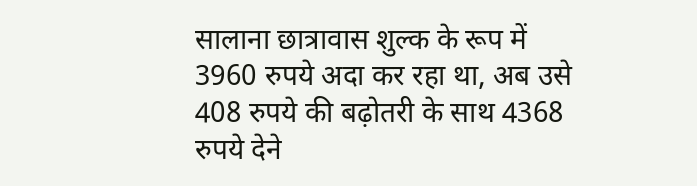सालाना छात्रावास शुल्क के रूप में 3960 रुपये अदा कर रहा था, अब उसे 408 रुपये की बढ़ोतरी के साथ 4368 रुपये देने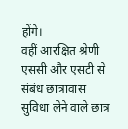होंगे।
वहीं आरक्षित श्रेणी एससी और एसटी से संबंध छात्रावास सुविधा लेने वाले छात्र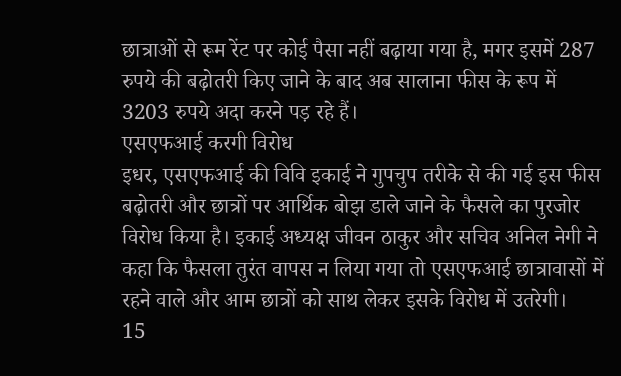छात्राओं से रूम रेंट पर कोई पैसा नहीं बढ़ाया गया है, मगर इसमें 287 रुपये की बढ़ोतरी किए जाने के बाद अब सालाना फीस के रूप में 3203 रुपये अदा करने पड़ रहे हैं।
एसएफआई करगी विरोध
इधर, एसएफआई की विवि इकाई ने गुपचुप तरीके से की गई इस फीस बढ़ोतरी और छात्रों पर आर्थिक बोझ डाले जाने के फैसले का पुरजोर विरोध किया है। इकाई अध्यक्ष जीवन ठाकुर और सचिव अनिल नेगी ने कहा कि फैसला तुरंत वापस न लिया गया तो एसएफआई छात्रावासों में रहने वाले और आम छात्रों को साथ लेकर इसके विरोध में उतरेगी।
15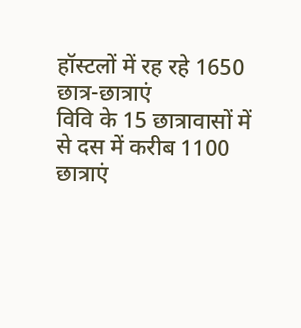हॉस्टलों में रह रहे 1650 छात्र-छात्राएं
विवि के 15 छात्रावासों में से दस में करीब 1100 छात्राएं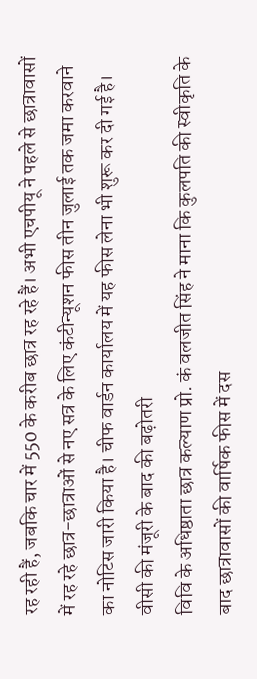रह रही हैं, जबकि चार में 550 के करीब छात्र रह रहे हैं। अभी एचपीयू ने पहले से छात्रावासों में रह रहे छात्र-छात्राओं से नए सत्र के लिए कंटीन्यूशन फीस तीन जुलाई तक जमा करवाने का नोटिस जारी किया है। चीफ वार्डन कार्यालय में यह फीस लेना भी शुरू कर दी गई है।
वीसी की मंजूरी के बाद की बढ़ोतरी
विवि के अधिष्ठाता छात्र कल्याण प्रो. कं वलजीत सिंह ने माना कि कुलपति की स्वीकृति के बाद छात्रावासों की वार्षिक फीस में दस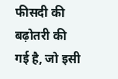फीसदी की बढ़ोतरी की गई है, जो इसी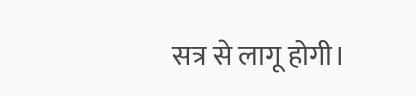सत्र से लागू होगी।